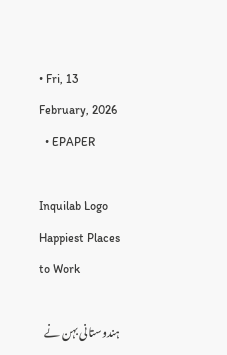• Fri, 13 February, 2026
  • EPAPER

Inquilab Logo Happiest Places to Work

ہندوستانی بہن نے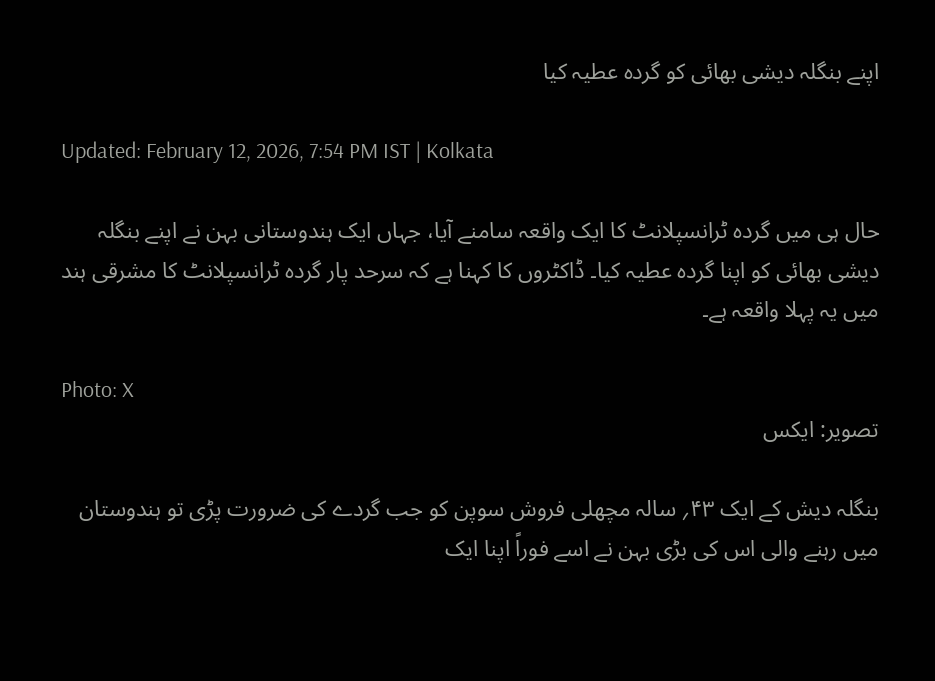اپنے بنگلہ دیشی بھائی کو گردہ عطیہ کیا

Updated: February 12, 2026, 7:54 PM IST | Kolkata

حال ہی میں گردہ ٹرانسپلانٹ کا ایک واقعہ سامنے آیا، جہاں ایک ہندوستانی بہن نے اپنے بنگلہ دیشی بھائی کو اپنا گردہ عطیہ کیا۔ ڈاکٹروں کا کہنا ہے کہ سرحد پار گردہ ٹرانسپلانٹ کا مشرقی ہند میں یہ پہلا واقعہ ہے۔

Photo: X
تصویر: ایکس

بنگلہ دیش کے ایک ۴۳؍ سالہ مچھلی فروش سوپن کو جب گردے کی ضرورت پڑی تو ہندوستان میں رہنے والی اس کی بڑی بہن نے اسے فوراً اپنا ایک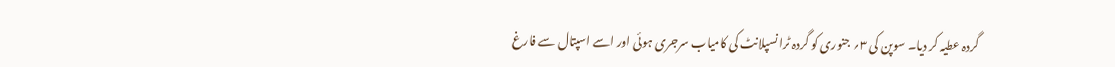گردہ عطیہ کر دیا۔ سوپن کی ۳؍ جنوری کو گردہ ٹرانسپلانٹ کی کامیاب سرجری ہوئی اور اسے اسپتال سے فارغ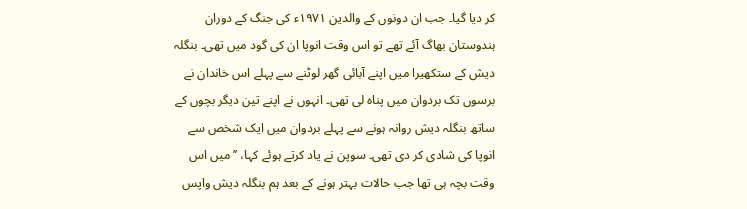کر دیا گیا۔ جب ان دونوں کے والدین ۱۹۷۱ء کی جنگ کے دوران ہندوستان بھاگ آئے تھے تو اس وقت انوپا ان کی گود میں تھی۔ بنگلہ دیش کے ستکھیرا میں اپنے آبائی گھر لوٹنے سے پہلے اس خاندان نے برسوں تک بردوان میں پناہ لی تھی۔ انہوں نے اپنے تین دیگر بچوں کے ساتھ بنگلہ دیش روانہ ہونے سے پہلے بردوان میں ایک شخص سے انوپا کی شادی کر دی تھی۔ سوپن نے یاد کرتے ہوئے کہا، ’’میں اس وقت بچہ ہی تھا جب حالات بہتر ہونے کے بعد ہم بنگلہ دیش واپس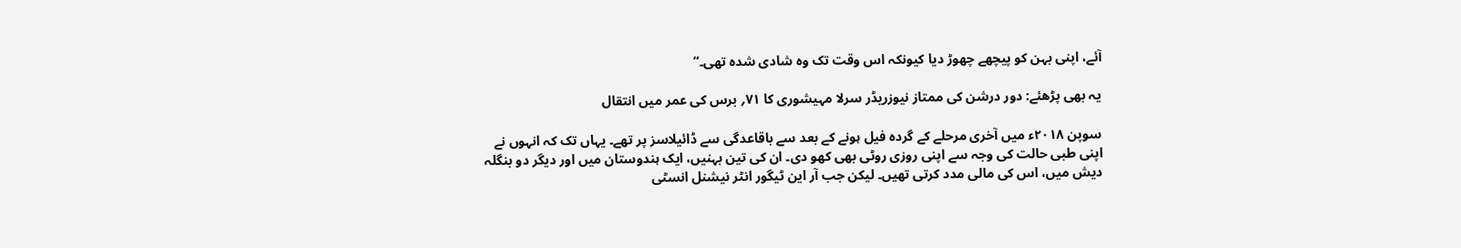آئے، اپنی بہن کو پیچھے چھوڑ دیا کیونکہ اس وقت تک وہ شادی شدہ تھی۔‘‘

یہ بھی پڑھئے: دور درشن کی ممتاز نیوزریڈر سرلا مہیشوری کا ۷۱؍ برس کی عمر میں انتقال

سوپن ۲۰۱۸ء میں آخری مرحلے کے گردہ فیل ہونے کے بعد سے باقاعدگی سے ڈائیلاسز پر تھے۔ یہاں تک کہ انہوں نے اپنی طبی حالت کی وجہ سے اپنی روزی روٹی بھی کھو دی۔ ان کی تین بہنیں، ایک ہندوستان میں اور دیگر دو بنگلہ دیش میں، اس کی مالی مدد کرتی تھیں۔ لیکن جب آر این ٹیگور انٹر نیشنل انسٹی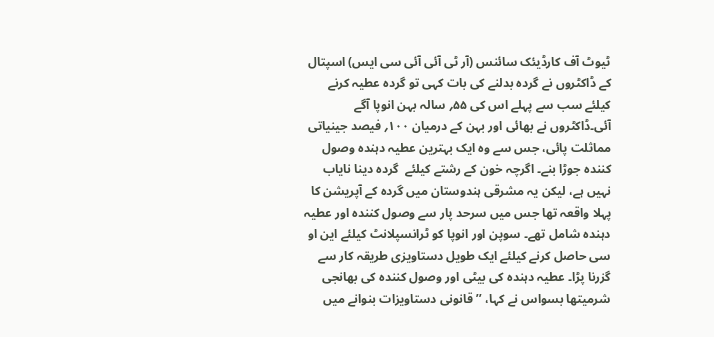ٹیوٹ آف کارڈیئک سائنس (آر ٹی آئی آئی سی ایس) اسپتال کے ڈاکٹروں نے گردہ بدلنے کی بات کہی تو گردہ عطیہ کرنے کیلئے سب سے پہلے اس کی ۵۵؍ سالہ بہن انوپا آگے آئی۔ڈاکٹروں نے بھائی اور بہن کے درمیان ۱۰۰؍ فیصد جینیاتی مماثلت پائی، جس سے وہ ایک بہترین عطیہ دہندہ وصول کنندہ جوڑا بنے۔ اگرچہ خون کے رشتے کیلئے  گردہ دینا نایاب نہیں ہے، لیکن یہ مشرقی ہندوستان میں گردہ کے آپریشن کا پہلا واقعہ تھا جس میں سرحد پار سے وصول کنندہ اور عطیہ دہندہ شامل تھے۔ سوپن اور انوپا کو ٹرانسپلانٹ کیلئے این او سی حاصل کرنے کیلئے ایک طویل دستاویزی طریقہ کار سے گزرنا پڑا۔ عطیہ دہندہ کی بیٹی اور وصول کنندہ کی بھانجی شرمیتھا بسواس نے کہا، ’’قانونی دستاویزات بنوانے میں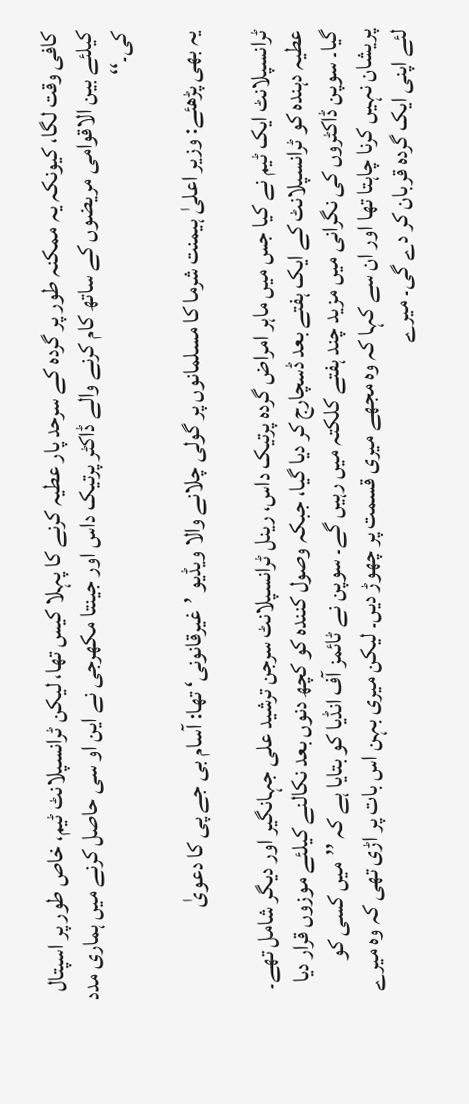کافی وقت لگا، کیونکہ یہ ممکنہ طور پر گردہ کے سرحد پار عطیہ کرنے کا پہلا کیس تھا، لیکن ٹرانسپلانٹ ٹیم، خاص طور پر اسپتال کیلئے بین الاقوامی مریضوں کے ساتھ کام کرنے والے ڈاکٹر پرتیک داس اور جینتا مکھرجی نے این او سی حاصل کرنے میں ہماری مدد کی۔‘‘

یہ بھی پڑھئے: وزیر اعلیٰ ہیمنت شرما کا مسلمانوں پر گولی چلانے والا ویڈیو ’غیرقانونی‘ تھا: آسام بی جے پی کا دعویٰ

ٹرانسپلانٹ ایک ٹیم نے کیا جس میں ماہر امراض گردہ پرتیک داس، رینل ٹرانسپلانٹ سرجن ترشید علی جہانگیر اور دیگر شامل تھے۔ عطیہ دہندہ کو ٹرانسپلانٹ کے ایک ہفتے بعد ڈسچارج کر دیا گیا، جبکہ وصول کنندہ کو کچھ دنوں بعد نکالنے کیلئے موزوں قرار دیا گیا۔ سوپن ڈاکٹروں کی نگرانی میں مزید چند ہفتے کلکتہ میں رہیں گے۔ سوپن نے ٹائمز آف انڈیا کو بتایا ہے کہ ’’میں کسی کو پریشان نہیں کرنا چاہتا تھا اور ان سے کہا کہ وہ مجھے میری قسمت پر چھوڑ دیں۔ لیکن میری بہن اس بات پر اڑی تھی کہ وہ میرے لئے اپنی ایک گردہ قربان کر دے گی۔ میرے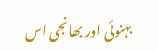بہنوئی اور بھانجی اس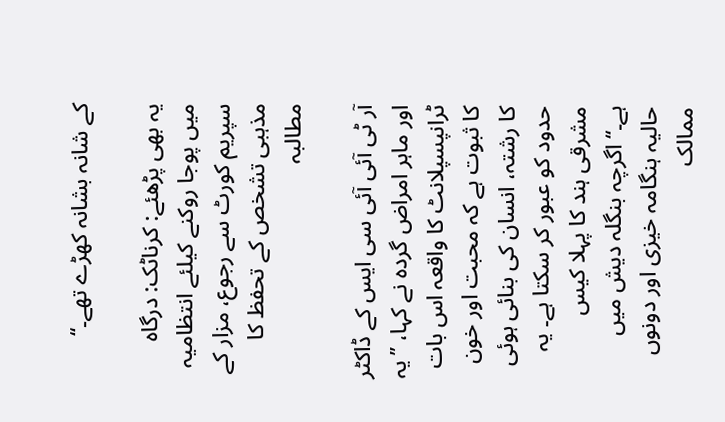کے شانہ بشانہ کھڑے تھے۔‘‘

یہ بھی پڑھئے: کرناٹک: درگاہ میں پوجا روکنے کیلئے انتظامیہ سپریم کورٹ سے رجوع، مزار کے مذہبی تشخص کے تحفظ کا مطالبہ

آر ٹی آئی آئی سی ایس کے ڈاکٹر اور ماہر امراض گردہ نے کہا، ’’یہ ٹرانپسپلانٹ کا واقعہ اس بات کا ثبوت ہے کہ محبت اور خون کا رشتہ، انسان کی بنائی ہوئی حدود کو عبور کر سکتا ہے۔ یہ مشرقی ہند کا پہلا کیس ہے۔‘‘اگرچہ بنگلہ دیش میں حالیہ ہنگامہ خیزی اور دونوں ممالک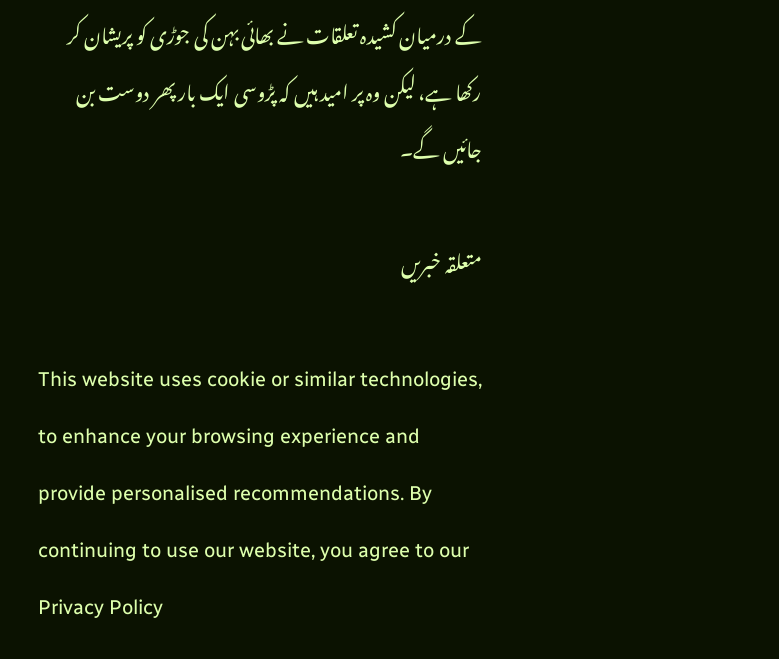کے درمیان کشیدہ تعلقات نے بھائی بہن کی جوڑی کو پریشان کر رکھا ہے، لیکن وہ پر امید ہیں کہ پڑوسی ایک بار پھر دوست بن جائیں گے۔

متعلقہ خبریں

This website uses cookie or similar technologies, to enhance your browsing experience and provide personalised recommendations. By continuing to use our website, you agree to our Privacy Policy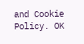and Cookie Policy. OK